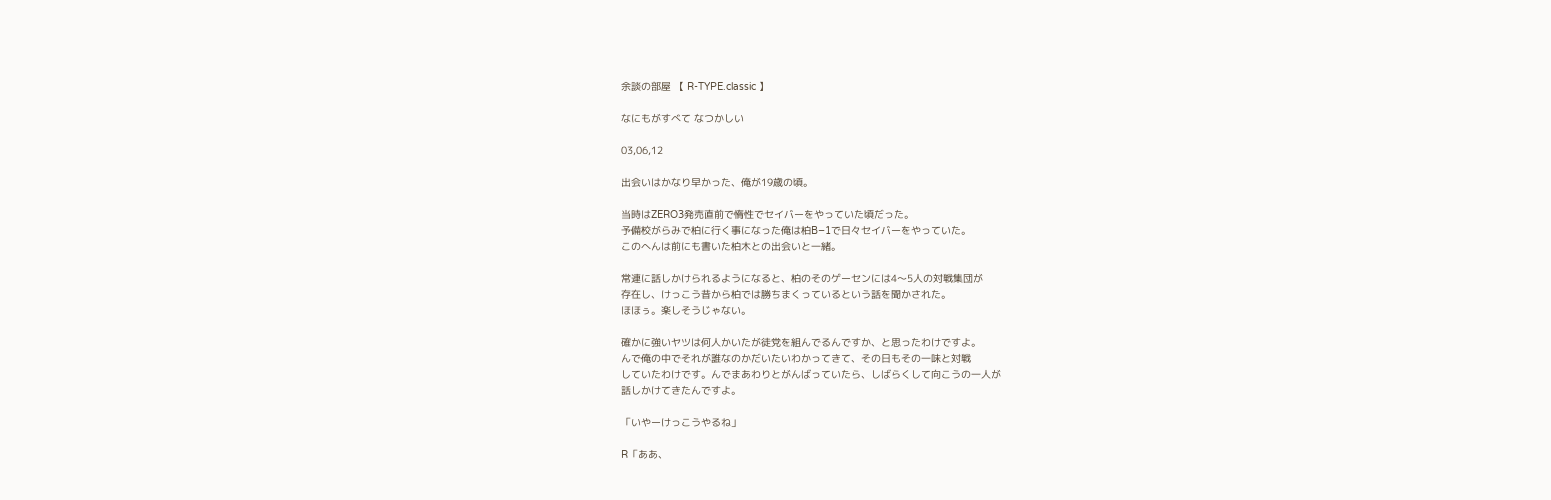余談の部屋 【 R-TYPE.classic 】

なにもがすべて なつかしい

03,06,12

出会いはかなり早かった、俺が19歳の頃。

当時はZERO3発売直前で惰性でセイバーをやっていた頃だった。
予備校がらみで柏に行く事になった俺は柏B−1で日々セイバーをやっていた。
このへんは前にも書いた柏木との出会いと一緒。

常連に話しかけられるようになると、柏のそのゲーセンには4〜5人の対戦集団が
存在し、けっこう昔から柏では勝ちまくっているという話を聞かされた。
ほほぅ。楽しそうじゃない。

確かに強いヤツは何人かいたが徒党を組んでるんですか、と思ったわけですよ。
んで俺の中でそれが誰なのかだいたいわかってきて、その日もその一味と対戦
していたわけです。んでまあわりとがんばっていたら、しばらくして向こうの一人が
話しかけてきたんですよ。

「いやーけっこうやるね」

R「ああ、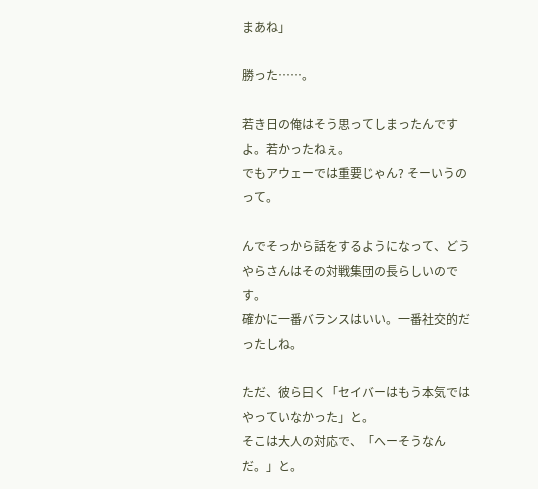まあね」

勝った……。

若き日の俺はそう思ってしまったんですよ。若かったねぇ。
でもアウェーでは重要じゃん? そーいうのって。

んでそっから話をするようになって、どうやらさんはその対戦集団の長らしいのです。
確かに一番バランスはいい。一番社交的だったしね。

ただ、彼ら曰く「セイバーはもう本気ではやっていなかった」と。
そこは大人の対応で、「へーそうなんだ。」と。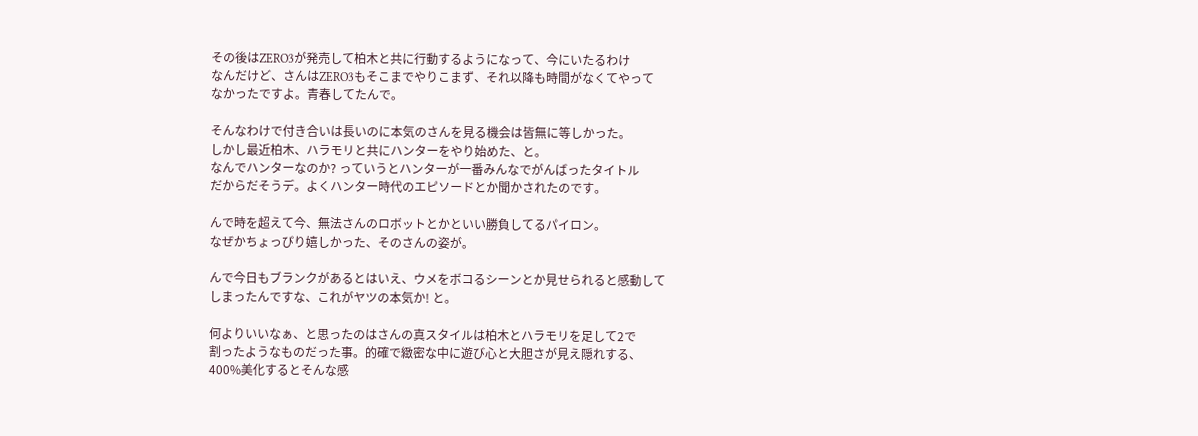その後はZERO3が発売して柏木と共に行動するようになって、今にいたるわけ
なんだけど、さんはZERO3もそこまでやりこまず、それ以降も時間がなくてやって
なかったですよ。青春してたんで。

そんなわけで付き合いは長いのに本気のさんを見る機会は皆無に等しかった。
しかし最近柏木、ハラモリと共にハンターをやり始めた、と。
なんでハンターなのか? っていうとハンターが一番みんなでがんばったタイトル
だからだそうデ。よくハンター時代のエピソードとか聞かされたのです。

んで時を超えて今、無法さんのロボットとかといい勝負してるパイロン。
なぜかちょっぴり嬉しかった、そのさんの姿が。

んで今日もブランクがあるとはいえ、ウメをボコるシーンとか見せられると感動して
しまったんですな、これがヤツの本気か! と。

何よりいいなぁ、と思ったのはさんの真スタイルは柏木とハラモリを足して2で
割ったようなものだった事。的確で緻密な中に遊び心と大胆さが見え隠れする、
400%美化するとそんな感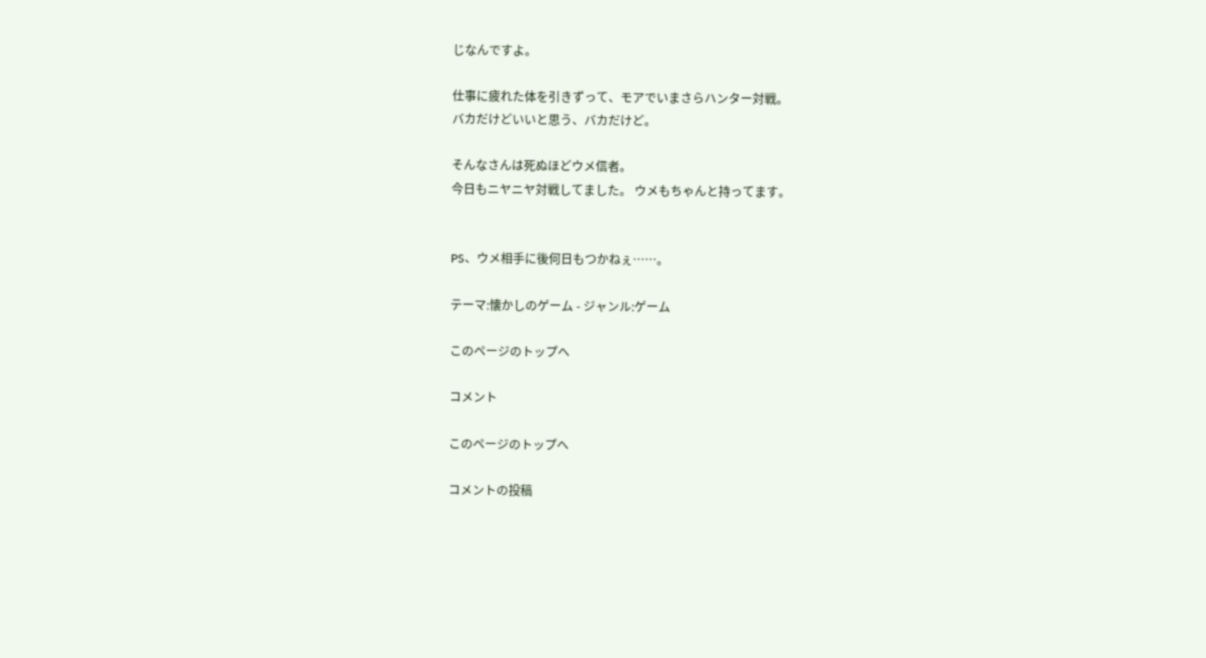じなんですよ。

仕事に疲れた体を引きずって、モアでいまさらハンター対戦。
バカだけどいいと思う、バカだけど。

そんなさんは死ぬほどウメ信者。
今日もニヤニヤ対戦してました。 ウメもちゃんと持ってます。


PS、ウメ相手に後何日もつかねぇ……。

テーマ:懐かしのゲーム - ジャンル:ゲーム

このページのトップへ

コメント

このページのトップへ

コメントの投稿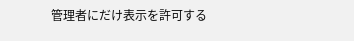管理者にだけ表示を許可する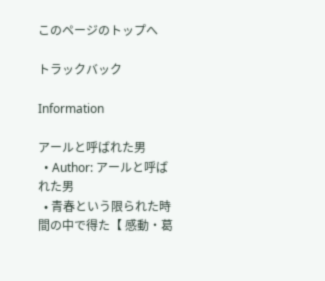このページのトップへ

トラックバック

Information

アールと呼ばれた男
  • Author: アールと呼ばれた男
  • 青春という限られた時間の中で得た【 感動・葛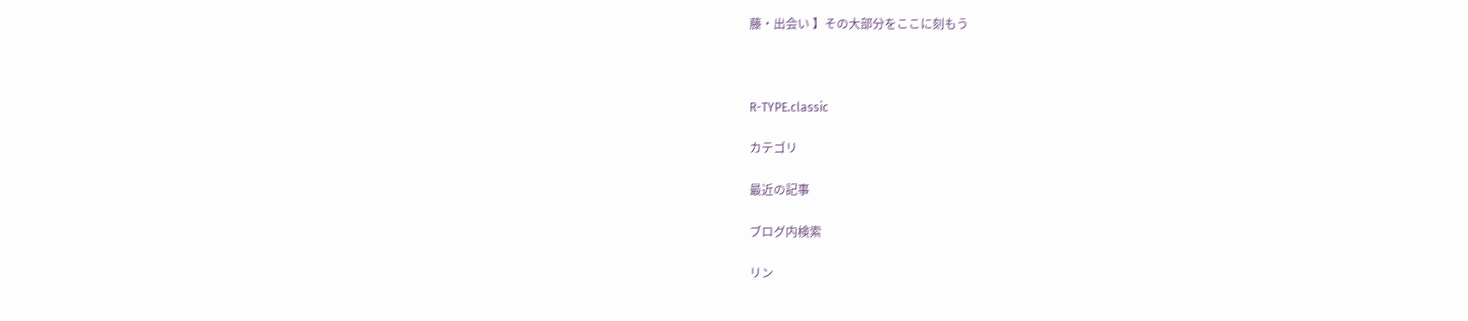藤・出会い 】その大部分をここに刻もう



R-TYPE.classic

カテゴリ

最近の記事

ブログ内検索

リン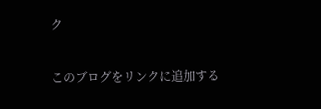ク

このブログをリンクに追加する